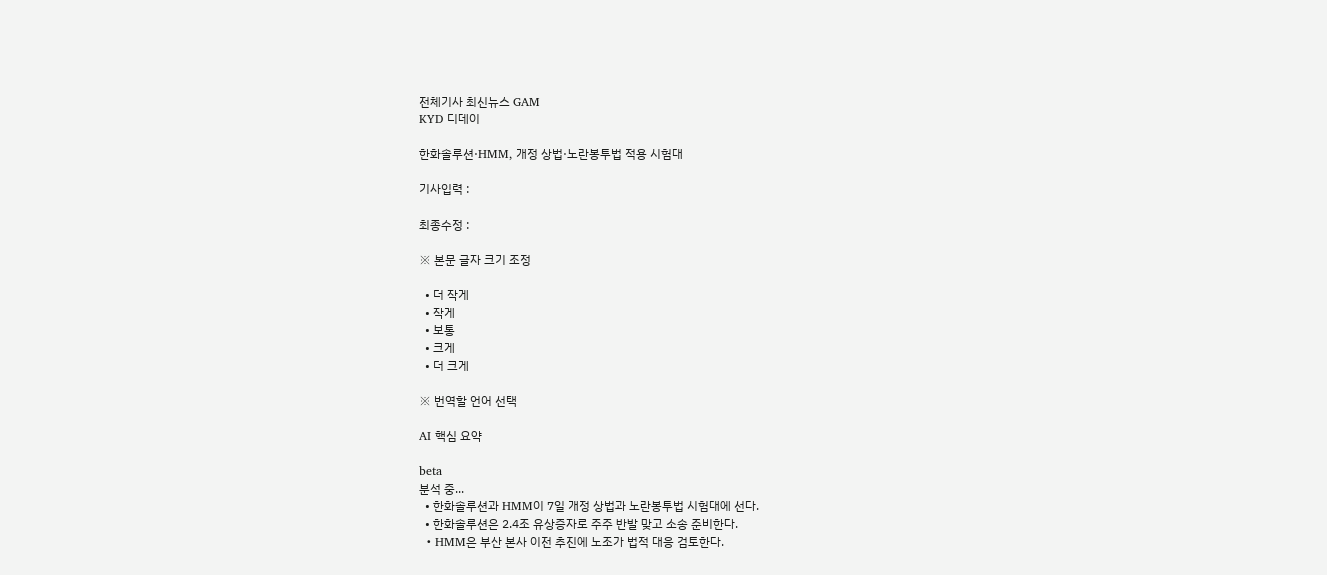전체기사 최신뉴스 GAM
KYD 디데이

한화솔루션·HMM, 개정 상법·노란봉투법 적용 시험대

기사입력 :

최종수정 :

※ 본문 글자 크기 조정

  • 더 작게
  • 작게
  • 보통
  • 크게
  • 더 크게

※ 번역할 언어 선택

AI 핵심 요약

beta
분석 중...
  • 한화솔루션과 HMM이 7일 개정 상법과 노란봉투법 시험대에 선다.
  • 한화솔루션은 2.4조 유상증자로 주주 반발 맞고 소송 준비한다.
  • HMM은 부산 본사 이전 추진에 노조가 법적 대응 검토한다.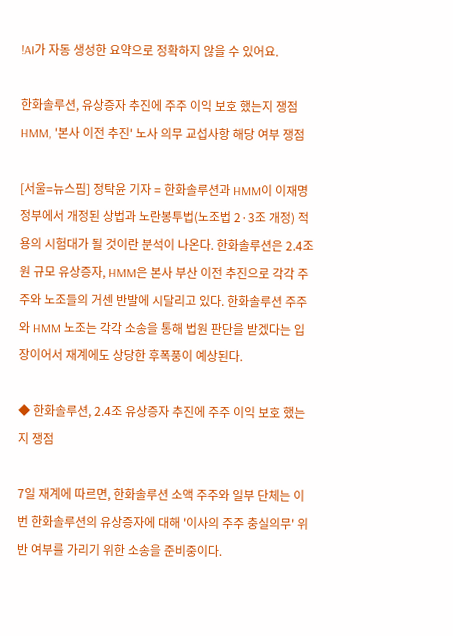!AI가 자동 생성한 요약으로 정확하지 않을 수 있어요.

한화솔루션, 유상증자 추진에 주주 이익 보호 했는지 쟁점
HMM, '본사 이전 추진' 노사 의무 교섭사항 해당 여부 쟁점

[서울=뉴스핌] 정탁윤 기자 = 한화솔루션과 HMM이 이재명 정부에서 개정된 상법과 노란봉투법(노조법 2·3조 개정) 적용의 시험대가 될 것이란 분석이 나온다. 한화솔루션은 2.4조원 규모 유상증자, HMM은 본사 부산 이전 추진으로 각각 주주와 노조들의 거센 반발에 시달리고 있다. 한화솔루션 주주와 HMM 노조는 각각 소송을 통해 법원 판단을 받겠다는 입장이어서 재계에도 상당한 후폭풍이 예상된다.

◆ 한화솔루션, 2.4조 유상증자 추진에 주주 이익 보호 했는지 쟁점

7일 재계에 따르면, 한화솔루션 소액 주주와 일부 단체는 이번 한화솔루션의 유상증자에 대해 '이사의 주주 충실의무' 위반 여부를 가리기 위한 소송을 준비중이다.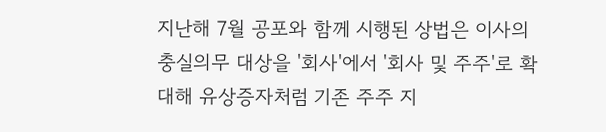지난해 7월 공포와 함께 시행된 상법은 이사의 충실의무 대상을 '회사'에서 '회사 및 주주'로 확대해 유상증자처럼 기존 주주 지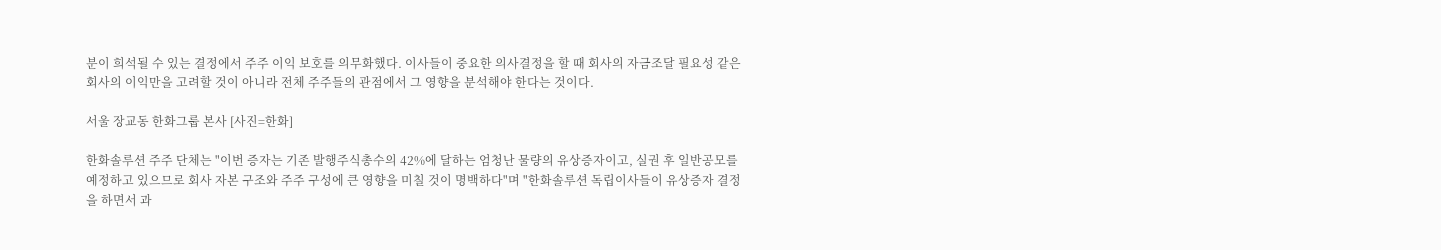분이 희석될 수 있는 결정에서 주주 이익 보호를 의무화했다. 이사들이 중요한 의사결정을 할 때 회사의 자금조달 필요성 같은 회사의 이익만을 고려할 것이 아니라 전체 주주들의 관점에서 그 영향을 분석해야 한다는 것이다.

서울 장교동 한화그룹 본사 [사진=한화]

한화솔루션 주주 단체는 "이번 증자는 기존 발행주식총수의 42%에 달하는 엄청난 물량의 유상증자이고, 실권 후 일반공모를 예정하고 있으므로 회사 자본 구조와 주주 구성에 큰 영향을 미칠 것이 명백하다"며 "한화솔루션 독립이사들이 유상증자 결정을 하면서 과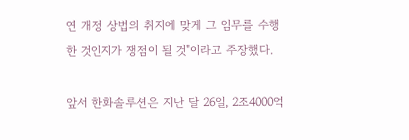연 개정 상법의 취지에 맞게 그 임무를 수행한 것인지가 쟁점이 될 것"이라고 주장했다.

앞서 한화솔루션은 지난 달 26일, 2조4000억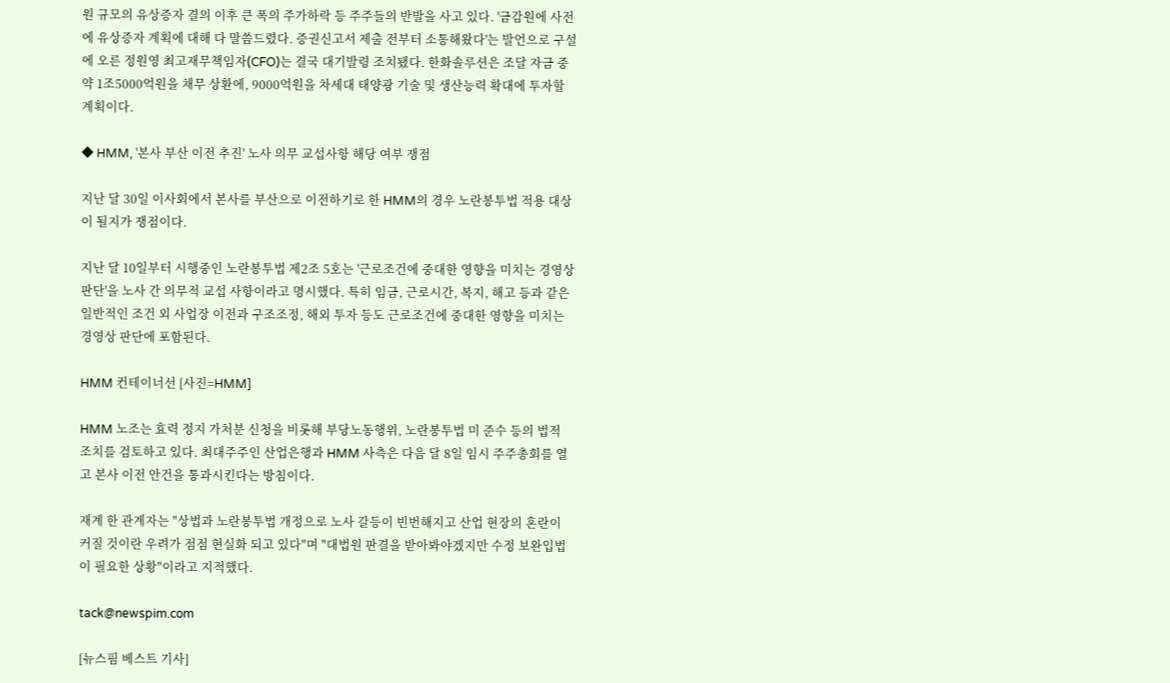원 규모의 유상증자 결의 이후 큰 폭의 주가하락 등 주주들의 반발을 사고 있다. '금감원에 사전에 유상증자 계획에 대해 다 말씀드렸다. 증권신고서 제출 전부터 소통해왔다'는 발언으로 구설에 오른 정원영 최고재무책임자(CFO)는 결국 대기발령 조치됐다. 한화솔루션은 조달 자금 중 약 1조5000억원을 채무 상환에, 9000억원을 차세대 태양광 기술 및 생산능력 확대에 투자할 계획이다.

◆ HMM, '본사 부산 이전 추진' 노사 의무 교섭사항 해당 여부 쟁점

지난 달 30일 이사회에서 본사를 부산으로 이전하기로 한 HMM의 경우 노란봉투법 적용 대상이 될지가 쟁점이다.

지난 달 10일부터 시행중인 노란봉투법 제2조 5호는 '근로조건에 중대한 영향을 미치는 경영상 판단'을 노사 간 의무적 교섭 사항이라고 명시했다. 특히 임금, 근로시간, 복지, 해고 등과 같은 일반적인 조건 외 사업장 이전과 구조조정, 해외 투자 등도 근로조건에 중대한 영향을 미치는 경영상 판단에 포함된다.

HMM 컨테이너선 [사진=HMM]

HMM 노조는 효력 정지 가처분 신청을 비롯해 부당노동행위, 노란봉투법 미 준수 등의 법적 조치를 검토하고 있다. 최대주주인 산업은행과 HMM 사측은 다음 달 8일 임시 주주총회를 열고 본사 이전 안건을 통과시킨다는 방침이다.

재계 한 관계자는 "상법과 노란봉투법 개정으로 노사 갈등이 빈번해지고 산업 현장의 혼란이 커질 것이란 우려가 점점 현실화 되고 있다"며 "대법원 판결을 받아봐야겠지만 수정 보완입법이 필요한 상황"이라고 지적했다.

tack@newspim.com

[뉴스핌 베스트 기사]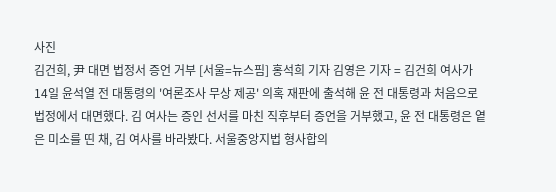사진
김건희, 尹 대면 법정서 증언 거부 [서울=뉴스핌] 홍석희 기자 김영은 기자 = 김건희 여사가 14일 윤석열 전 대통령의 '여론조사 무상 제공' 의혹 재판에 출석해 윤 전 대통령과 처음으로 법정에서 대면했다. 김 여사는 증인 선서를 마친 직후부터 증언을 거부했고, 윤 전 대통령은 옅은 미소를 띤 채, 김 여사를 바라봤다. 서울중앙지법 형사합의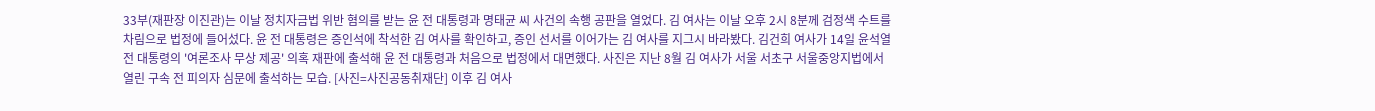33부(재판장 이진관)는 이날 정치자금법 위반 혐의를 받는 윤 전 대통령과 명태균 씨 사건의 속행 공판을 열었다. 김 여사는 이날 오후 2시 8분께 검정색 수트를 차림으로 법정에 들어섰다. 윤 전 대통령은 증인석에 착석한 김 여사를 확인하고, 증인 선서를 이어가는 김 여사를 지그시 바라봤다. 김건희 여사가 14일 윤석열 전 대통령의 '여론조사 무상 제공' 의혹 재판에 출석해 윤 전 대통령과 처음으로 법정에서 대면했다. 사진은 지난 8월 김 여사가 서울 서초구 서울중앙지법에서 열린 구속 전 피의자 심문에 출석하는 모습. [사진=사진공동취재단] 이후 김 여사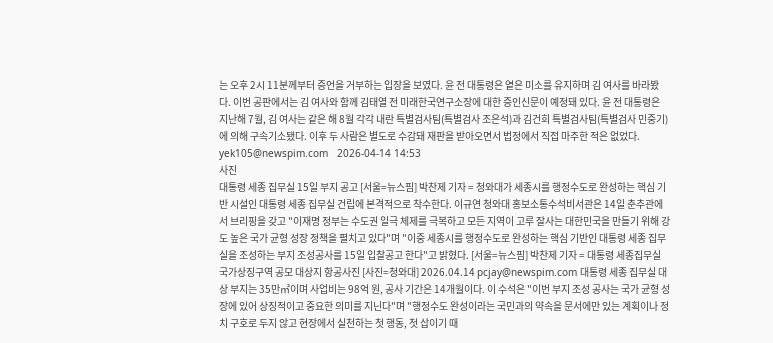는 오후 2시 11분께부터 증언을 거부하는 입장을 보였다. 윤 전 대통령은 옅은 미소를 유지하며 김 여사를 바라봤다. 이번 공판에서는 김 여사와 함께 김태열 전 미래한국연구소장에 대한 증인신문이 예정돼 있다. 윤 전 대통령은 지난해 7월, 김 여사는 같은 해 8월 각각 내란 특별검사팀(특별검사 조은석)과 김건희 특별검사팀(특별검사 민중기)에 의해 구속기소됐다. 이후 두 사람은 별도로 수감돼 재판을 받아오면서 법정에서 직접 마주한 적은 없었다. yek105@newspim.com   2026-04-14 14:53
사진
대통령 세종 집무실 15일 부지 공고 [서울=뉴스핌] 박찬제 기자 = 청와대가 세종시를 행정수도로 완성하는 핵심 기반 시설인 대통령 세종 집무실 건립에 본격적으로 착수한다. 이규연 청와대 홍보소통수석비서관은 14일 춘추관에서 브리핑을 갖고 "이재명 정부는 수도권 일극 체제를 극복하고 모든 지역이 고루 잘사는 대한민국을 만들기 위해 강도 높은 국가 균형 성장 정책을 펼치고 있다"며 "이중 세종시를 행정수도로 완성하는 핵심 기반인 대통령 세종 집무실을 조성하는 부지 조성공사를 15일 입찰공고 한다"고 밝혔다. [서울=뉴스핌] 박찬제 기자 = 대통령 세종집무실 국가상징구역 공모 대상지 항공사진 [사진=청와대] 2026.04.14 pcjay@newspim.com 대통령 세종 집무실 대상 부지는 35만㎡이며 사업비는 98억 원, 공사 기간은 14개월이다. 이 수석은 "이번 부지 조성 공사는 국가 균형 성장에 있어 상징적이고 중요한 의미를 지닌다"며 "행정수도 완성이라는 국민과의 약속을 문서에만 있는 계획이나 정치 구호로 두지 않고 현장에서 실천하는 첫 행동, 첫 삽이기 때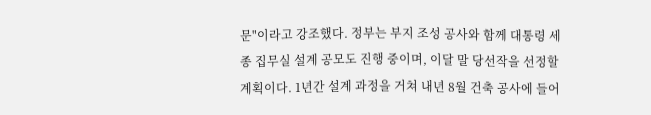문"이라고 강조했다. 정부는 부지 조성 공사와 함께 대통령 세종 집무실 설계 공모도 진행 중이며, 이달 말 당선작을 선정할 계획이다. 1년간 설계 과정을 거쳐 내년 8월 건축 공사에 들어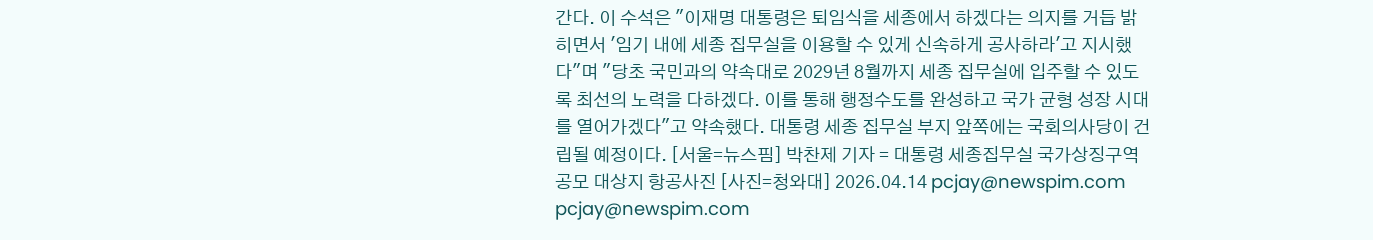간다. 이 수석은 "이재명 대통령은 퇴임식을 세종에서 하겠다는 의지를 거듭 밝히면서 '임기 내에 세종 집무실을 이용할 수 있게 신속하게 공사하라'고 지시했다"며 "당초 국민과의 약속대로 2029년 8월까지 세종 집무실에 입주할 수 있도록 최선의 노력을 다하겠다. 이를 통해 행정수도를 완성하고 국가 균형 성장 시대를 열어가겠다"고 약속했다. 대통령 세종 집무실 부지 앞쪽에는 국회의사당이 건립될 예정이다. [서울=뉴스핌] 박찬제 기자 = 대통령 세종집무실 국가상징구역 공모 대상지 항공사진 [사진=청와대] 2026.04.14 pcjay@newspim.com pcjay@newspim.com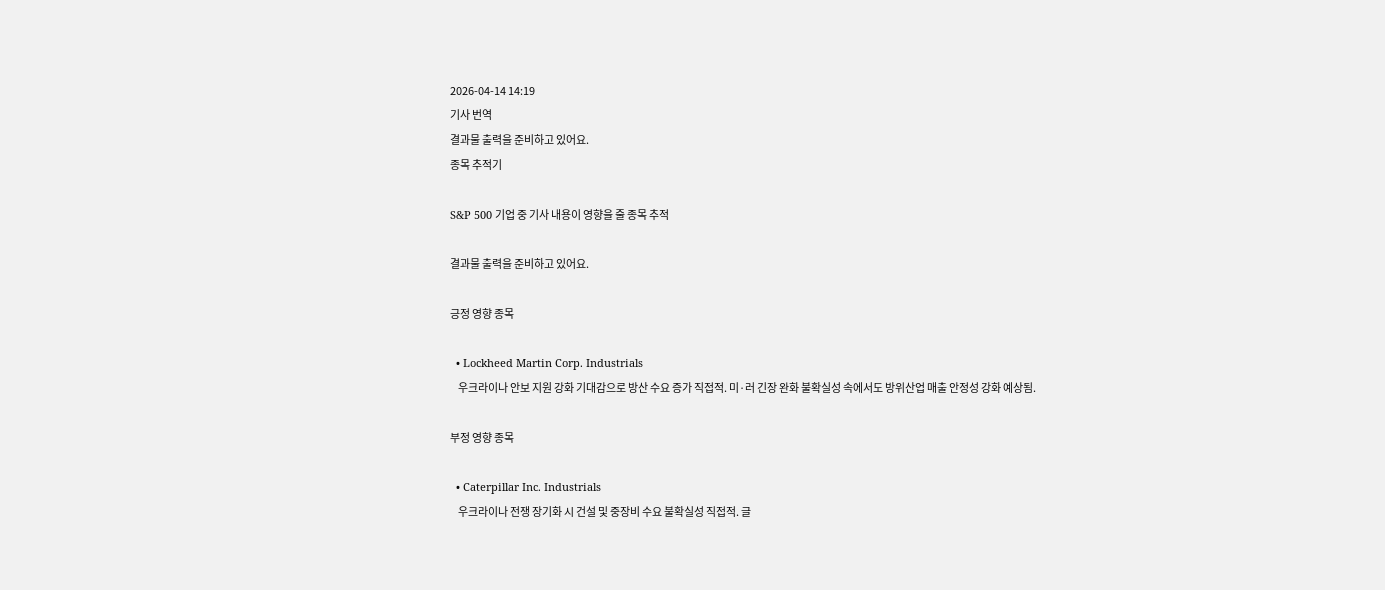2026-04-14 14:19
기사 번역
결과물 출력을 준비하고 있어요.
종목 추적기

S&P 500 기업 중 기사 내용이 영향을 줄 종목 추적

결과물 출력을 준비하고 있어요.

긍정 영향 종목

  • Lockheed Martin Corp. Industrials
    우크라이나 안보 지원 강화 기대감으로 방산 수요 증가 직접적. 미·러 긴장 완화 불확실성 속에서도 방위산업 매출 안정성 강화 예상됨.

부정 영향 종목

  • Caterpillar Inc. Industrials
    우크라이나 전쟁 장기화 시 건설 및 중장비 수요 불확실성 직접적. 글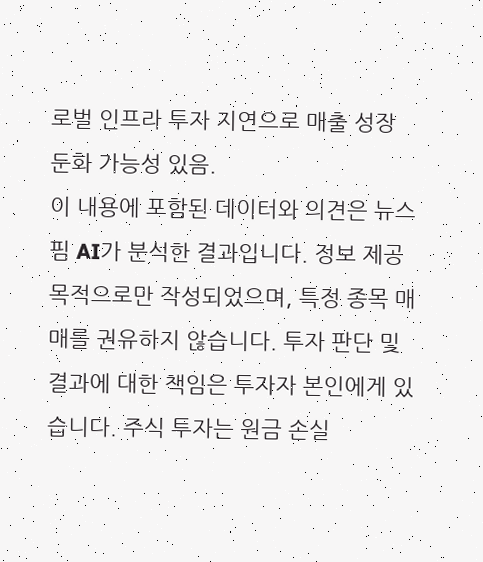로벌 인프라 투자 지연으로 매출 성장 둔화 가능성 있음.
이 내용에 포함된 데이터와 의견은 뉴스핌 AI가 분석한 결과입니다. 정보 제공 목적으로만 작성되었으며, 특정 종목 매매를 권유하지 않습니다. 투자 판단 및 결과에 대한 책임은 투자자 본인에게 있습니다. 주식 투자는 원금 손실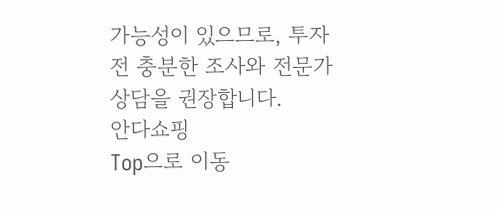가능성이 있으므로, 투자 전 충분한 조사와 전문가 상담을 권장합니다.
안다쇼핑
Top으로 이동